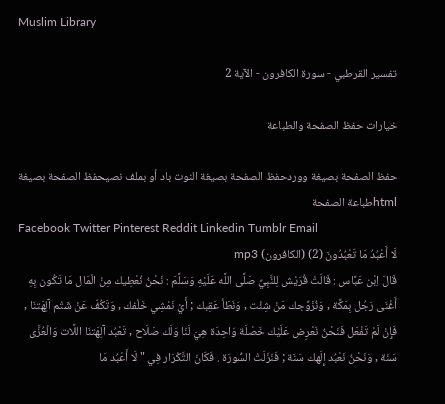Muslim Library

تفسير القرطبي - سورة الكافرون - الآية 2

خيارات حفظ الصفحة والطباعة

حفظ الصفحة بصيغة ووردحفظ الصفحة بصيغة النوت باد أو بملف نصيحفظ الصفحة بصيغة htmlطباعة الصفحة
Facebook Twitter Pinterest Reddit Linkedin Tumblr Email
لَا أَعْبُدُ مَا تَعْبُدُونَ (2) (الكافرون) mp3
قَالَ اِبْن عَبَّاس : قَالَتْ قُرَيْش لِلنَّبِيِّ صَلَّى اللَّه عَلَيْهِ وَسَلَّمَ : نَحْنُ نُعْطِيك مِنْ الْمَال مَا تَكُون بِهِ أَغْنَى رَجُل بِمَكَّة , وَنُزَوِّجك مَنْ شِئْت , وَنَطَأ عَقِبك ; أَيْ نَمْشِي خَلْفك , وَتَكُفّ عَنْ شَتْم آلِهَتنَا , فَإِنْ لَمْ تَفْعَل فَنَحْنُ نَعْرِض عَلَيْك خَصْلَة وَاحِدَة هِيَ لَنَا وَلَك صَلَاح , تَعْبُد آلِهَتنَا اللَّات وَالْعُزَّى سَنَة , وَنَحْنُ نَعْبُد إِلَهك سَنَة ; فَنَزَلَتْ السُّورَة . فَكَانَ التَّكْرَار فِي " لَا أَعْبُد مَا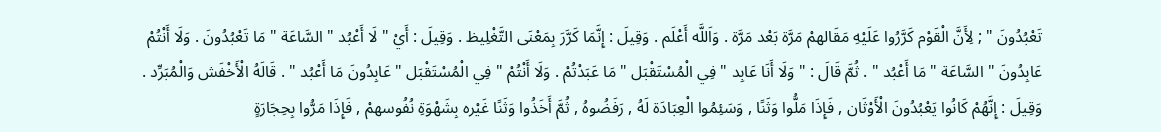تَعْبُدُونَ " ; لِأَنَّ الْقَوْم كَرَّرُوا عَلَيْهِ مَقَالهمْ مَرَّة بَعْد مَرَّة . وَاَللَّه أَعْلَم . وَقِيلَ : إِنَّمَا كَرَّرَ بِمَعْنَى التَّغْلِيظ . وَقِيلَ : أَيْ " لَا أَعْبُد " السَّاعَة " مَا تَعْبُدُونَ . وَلَا أَنْتُمْ عَابِدُونَ " السَّاعَة " مَا أَعْبُد " . ثُمَّ قَالَ : " وَلَا أَنَا عَابِد " فِي الْمُسْتَقْبَل " مَا عَبَدْتُمْ . وَلَا أَنْتُمْ " فِي الْمُسْتَقْبَل " عَابِدُونَ مَا أَعْبُد " . قَالَهُ الْأَخْفَش وَالْمُبَرِّد . وَقِيلَ : إِنَّهُمْ كَانُوا يَعْبُدُونَ الْأَوْثَان , فَإِذَا مَلُّوا وَثَنًا , وَسَئِمُوا الْعِبَادَة لَهُ , رَفَضُوهُ , ثُمَّ أَخَذُوا وَثَنًا غَيْره بِشَهْوَةِ نُفُوسهمْ , فَإِذَا مَرُّوا بِحِجَارَةٍ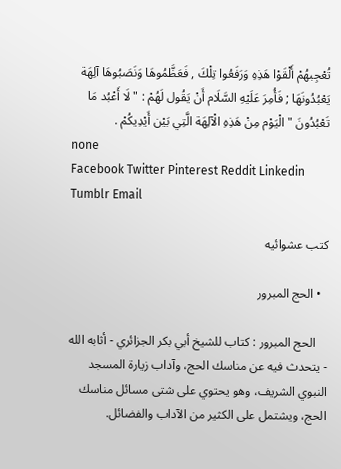تُعْجِبهُمْ أَلْقَوْا هَذِهِ وَرَفَعُوا تِلْكَ , فَعَظَّمُوهَا وَنَصَبُوهَا آلِهَة يَعْبُدُونَهَا ; فَأُمِرَ عَلَيْهِ السَّلَام أَنْ يَقُول لَهُمْ : " لَا أَعْبُد مَا تَعْبُدُونَ " الْيَوْم مِنْ هَذِهِ الْآلِهَة الَّتِي بَيْن أَيْدِيكُمْ .
none
Facebook Twitter Pinterest Reddit Linkedin Tumblr Email

كتب عشوائيه

  • الحج المبرور

    الحج المبرور : كتاب للشيخ أبي بكر الجزائري - أثابه الله - يتحدث فيه عن مناسك الحج، وآداب زيارة المسجد النبوي الشريف، وهو يحتوي على شتى مسائل مناسك الحج، ويشتمل على الكثير من الآداب والفضائل.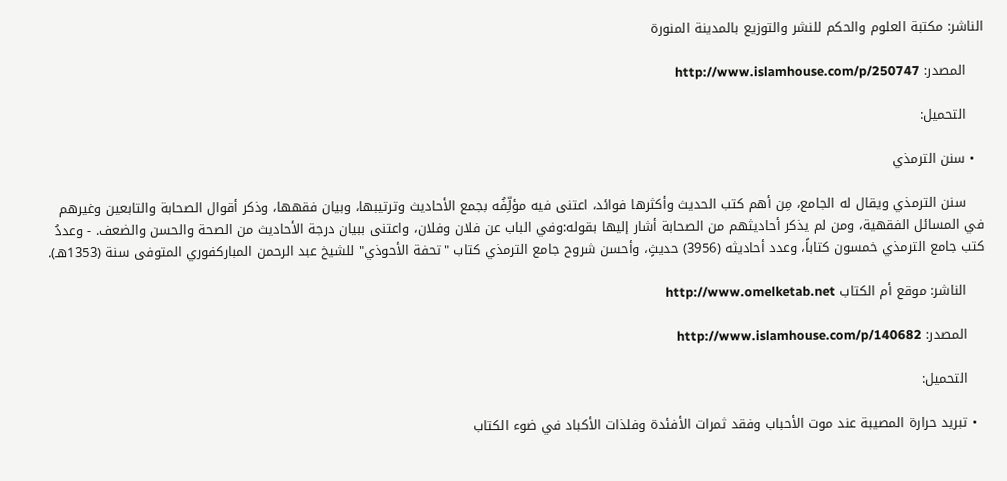الناشر: مكتبة العلوم والحكم للنشر والتوزيع بالمدينة المنورة

    المصدر: http://www.islamhouse.com/p/250747

    التحميل:

  • سنن الترمذي

    سنن الترمذي ويقال له الجامع، مِن أهم كتب الحديث وأكثرها فوائد، اعتنى فيه مؤلِّفُه بجمع الأحاديث وترتيبها، وبيان فقهها، وذكر أقوال الصحابة والتابعين وغيرهم في المسائل الفقهية، ومن لم يذكر أحاديثهم من الصحابة أشار إليها بقوله:وفي الباب عن فلان وفلان، واعتنى ببيان درجة الأحاديث من الصحة والحسن والضعف. - وعددُ كتب جامع الترمذي خمسون كتاباً، وعدد أحاديثه (3956) حديثٍ، وأحسن شروح جامع الترمذي كتاب "تحفة الأحوذي" للشيخ عبد الرحمن المباركفوري المتوفى سنة (1353هـ).

    الناشر: موقع أم الكتاب http://www.omelketab.net

    المصدر: http://www.islamhouse.com/p/140682

    التحميل:

  • تبريد حرارة المصيبة عند موت الأحباب وفقد ثمرات الأفئدة وفلذات الأكباد في ضوء الكتاب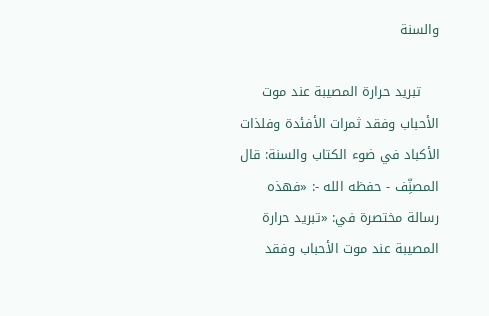والسنة

    تبريد حرارة المصيبة عند موت الأحباب وفقد ثمرات الأفئدة وفلذات الأكباد في ضوء الكتاب والسنة: قال المصنِّف - حفظه الله -: «فهذه رسالة مختصرة في: «تبريد حرارة المصيبة عند موت الأحباب وفقد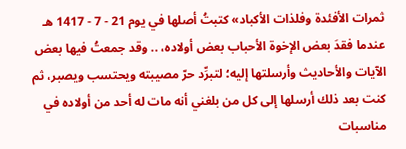ثمرات الأفئدة وفلذات الأكباد» كتبتُ أصلها في يوم 21 - 7 - 1417 هـ عندما فقدَ بعض الإخوة الأحباب بعض أولاده، .. وقد جمعتُ فيها بعض الآيات والأحاديث وأرسلتها إليه؛ لتبرِّد حرّ مصيبته ويحتسب ويصبر، ثم كنت بعد ذلك أرسلها إلى كل من بلغني أنه مات له أحد من أولاده في مناسبات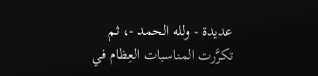عديدة - ولله الحمد -، ثم تكرَّرت المناسبات العِظام في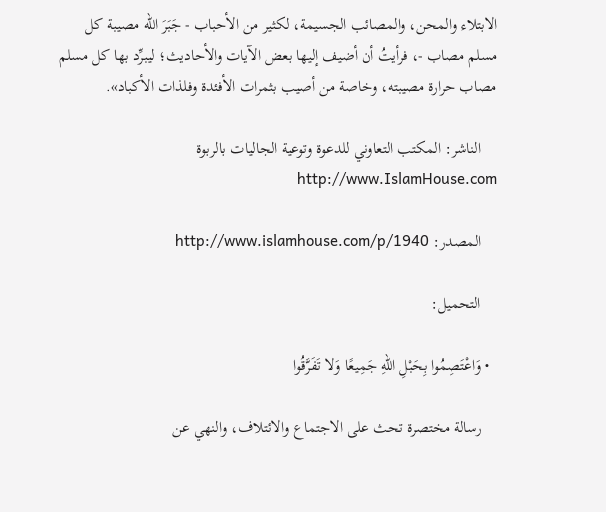الابتلاء والمحن، والمصائب الجسيمة، لكثير من الأحباب - جَبَرَ الله مصيبة كل مسلم مصاب -، فرأيتُ أن أضيف إليها بعض الآيات والأحاديث؛ ليبرِّد بها كل مسلم مصاب حرارة مصيبته، وخاصة من أصيب بثمرات الأفئدة وفلذات الأكباد».

    الناشر: المكتب التعاوني للدعوة وتوعية الجاليات بالربوة http://www.IslamHouse.com

    المصدر: http://www.islamhouse.com/p/1940

    التحميل:

  • وَاعْتَصِمُوا بِحَبْلِ اللهِ جَمِيعًا وَلا تَفَرَّقُوا

    رسالة مختصرة تحث على الاجتماع والائتلاف، والنهي عن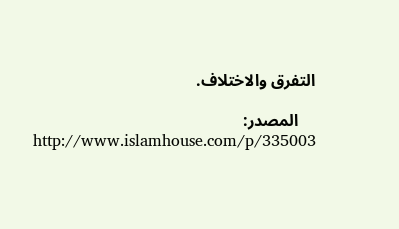التفرق والاختلاف.

    المصدر: http://www.islamhouse.com/p/335003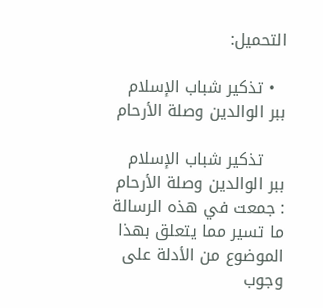التحميل:

  • تذكير شباب الإسلام ببر الوالدين وصلة الأرحام

    تذكير شباب الإسلام ببر الوالدين وصلة الأرحام : جمعت في هذه الرسالة ما تسير مما يتعلق بهذا الموضوع من الأدلة على وجوب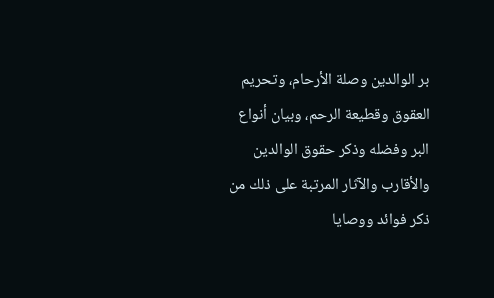بر الوالدين وصلة الأرحام، وتحريم العقوق وقطيعة الرحم، وبيان أنواع البر وفضله وذكر حقوق الوالدين والأقارب والآثار المرتبة على ذلك من ذكر فوائد ووصايا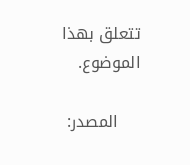تتعلق بهذا الموضوع.

    المصدر: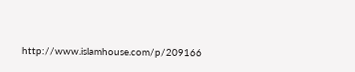http://www.islamhouse.com/p/209166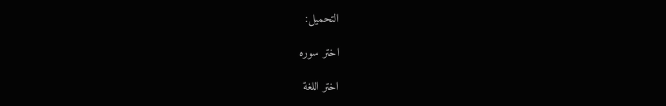التحميل:

اختر سوره

اختر اللغة